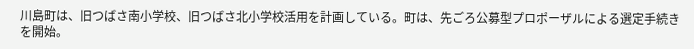川島町は、旧つばさ南小学校、旧つばさ北小学校活用を計画している。町は、先ごろ公募型プロポーザルによる選定手続きを開始。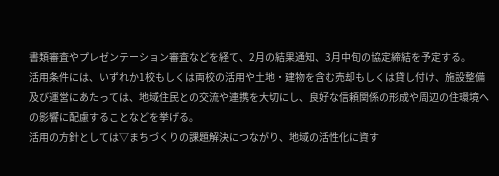書類審査やプレゼンテーション審査などを経て、2月の結果通知、3月中旬の協定締結を予定する。
活用条件には、いずれか1校もしくは両校の活用や土地・建物を含む売却もしくは貸し付け、施設整備及び運営にあたっては、地域住民との交流や連携を大切にし、良好な信頼関係の形成や周辺の住環境への影響に配慮することなどを挙げる。
活用の方針としては▽まちづくりの課題解決につながり、地域の活性化に資す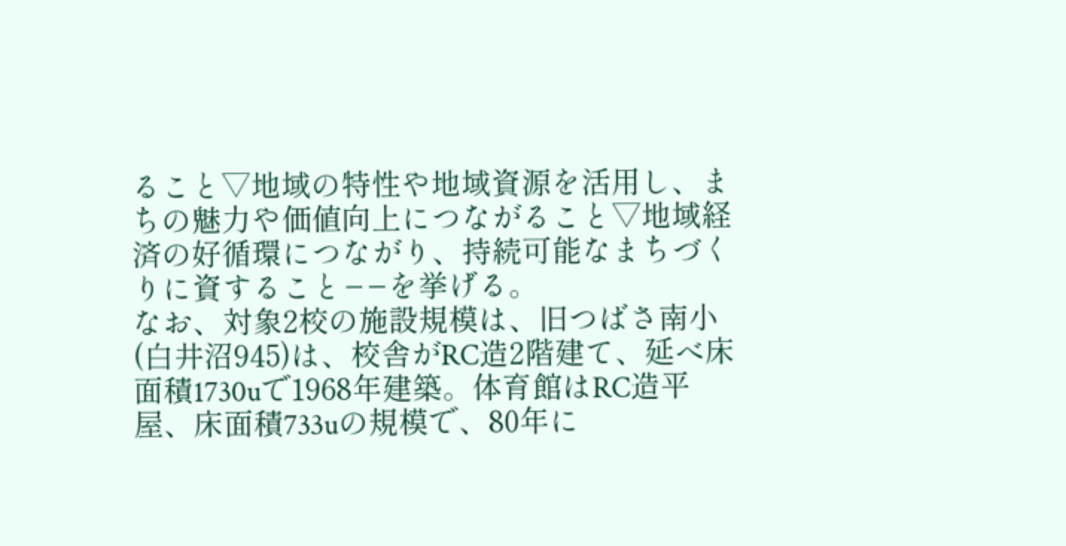ること▽地域の特性や地域資源を活用し、まちの魅力や価値向上につながること▽地域経済の好循環につながり、持続可能なまちづくりに資すること−−を挙げる。
なお、対象2校の施設規模は、旧つばさ南小(白井沼945)は、校舎がRC造2階建て、延べ床面積1730uで1968年建築。体育館はRC造平屋、床面積733uの規模で、80年に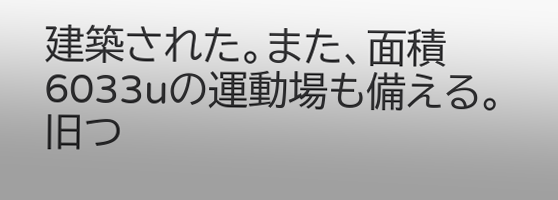建築された。また、面積6033uの運動場も備える。
旧つ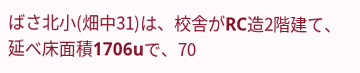ばさ北小(畑中31)は、校舎がRC造2階建て、延べ床面積1706uで、70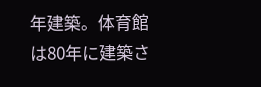年建築。体育館は80年に建築さ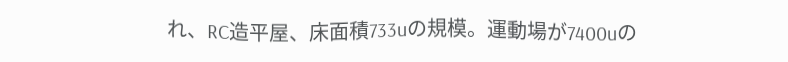れ、RC造平屋、床面積733uの規模。運動場が7400uの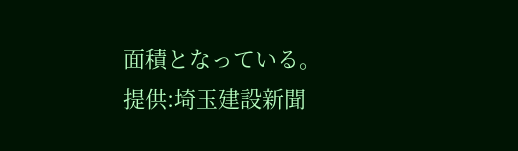面積となっている。
提供:埼玉建設新聞